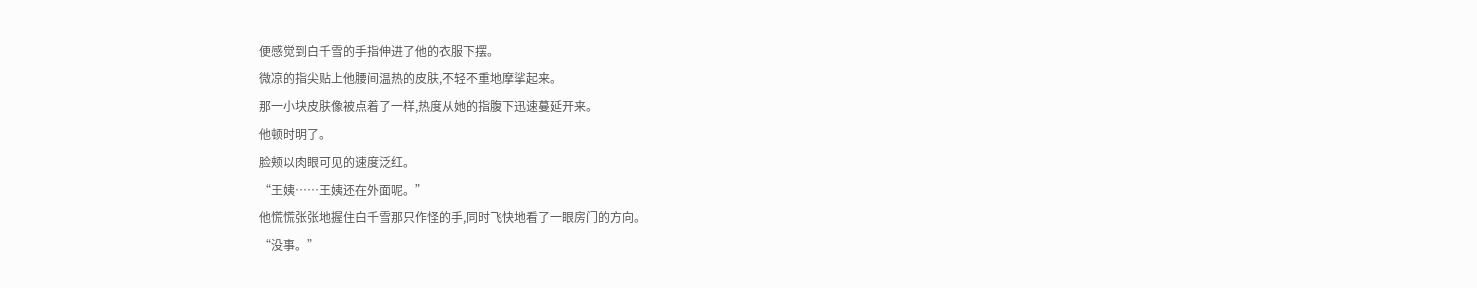便感觉到白千雪的手指伸进了他的衣服下摆。
微凉的指尖贴上他腰间温热的皮肤,不轻不重地摩挲起来。
那一小块皮肤像被点着了一样,热度从她的指腹下迅速蔓延开来。
他顿时明了。
脸颊以肉眼可见的速度泛红。
“王姨……王姨还在外面呢。”
他慌慌张张地握住白千雪那只作怪的手,同时飞快地看了一眼房门的方向。
“没事。”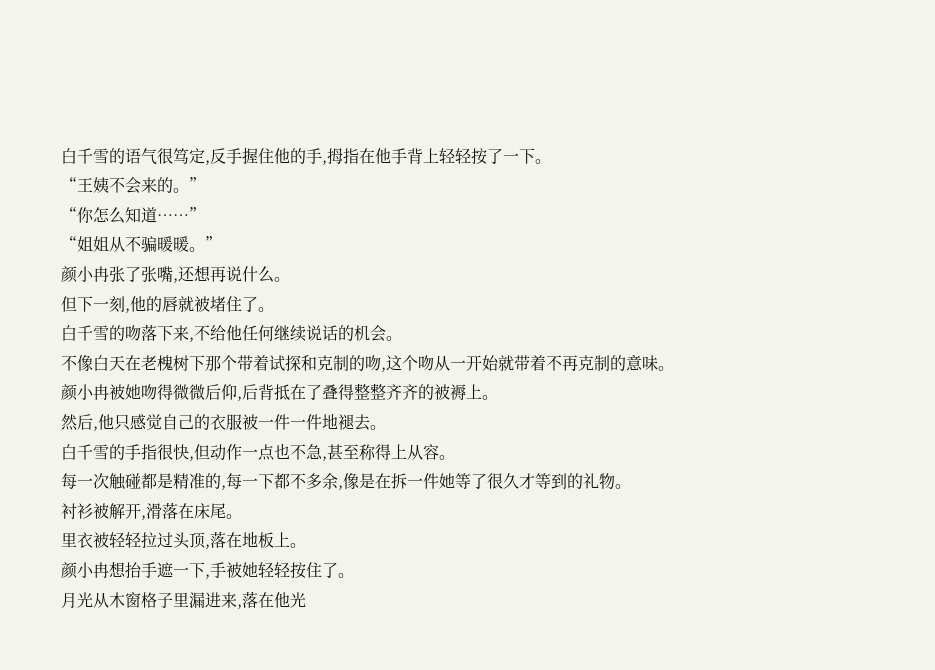白千雪的语气很笃定,反手握住他的手,拇指在他手背上轻轻按了一下。
“王姨不会来的。”
“你怎么知道……”
“姐姐从不骗暖暖。”
颜小冉张了张嘴,还想再说什么。
但下一刻,他的唇就被堵住了。
白千雪的吻落下来,不给他任何继续说话的机会。
不像白天在老槐树下那个带着试探和克制的吻,这个吻从一开始就带着不再克制的意味。
颜小冉被她吻得微微后仰,后背抵在了叠得整整齐齐的被褥上。
然后,他只感觉自己的衣服被一件一件地褪去。
白千雪的手指很快,但动作一点也不急,甚至称得上从容。
每一次触碰都是精准的,每一下都不多余,像是在拆一件她等了很久才等到的礼物。
衬衫被解开,滑落在床尾。
里衣被轻轻拉过头顶,落在地板上。
颜小冉想抬手遮一下,手被她轻轻按住了。
月光从木窗格子里漏进来,落在他光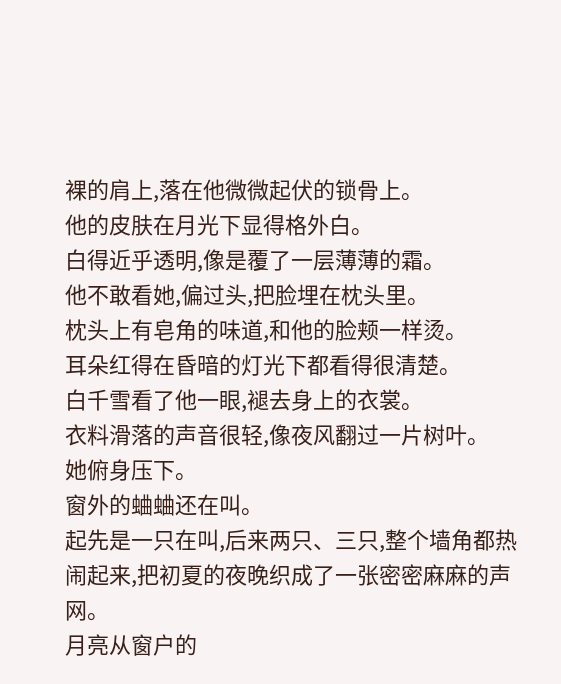裸的肩上,落在他微微起伏的锁骨上。
他的皮肤在月光下显得格外白。
白得近乎透明,像是覆了一层薄薄的霜。
他不敢看她,偏过头,把脸埋在枕头里。
枕头上有皂角的味道,和他的脸颊一样烫。
耳朵红得在昏暗的灯光下都看得很清楚。
白千雪看了他一眼,褪去身上的衣裳。
衣料滑落的声音很轻,像夜风翻过一片树叶。
她俯身压下。
窗外的蛐蛐还在叫。
起先是一只在叫,后来两只、三只,整个墙角都热闹起来,把初夏的夜晚织成了一张密密麻麻的声网。
月亮从窗户的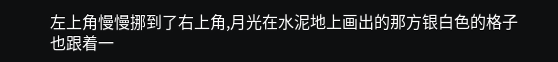左上角慢慢挪到了右上角,月光在水泥地上画出的那方银白色的格子也跟着一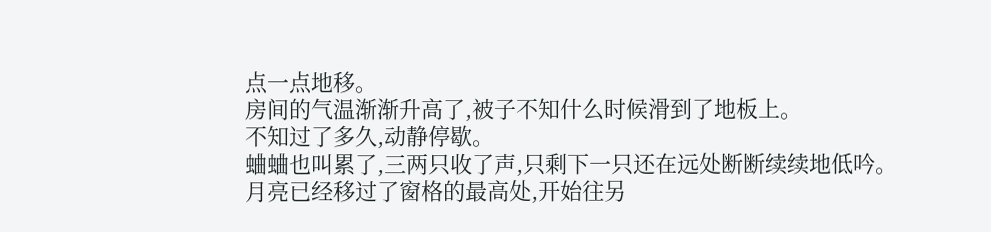点一点地移。
房间的气温渐渐升高了,被子不知什么时候滑到了地板上。
不知过了多久,动静停歇。
蛐蛐也叫累了,三两只收了声,只剩下一只还在远处断断续续地低吟。
月亮已经移过了窗格的最高处,开始往另